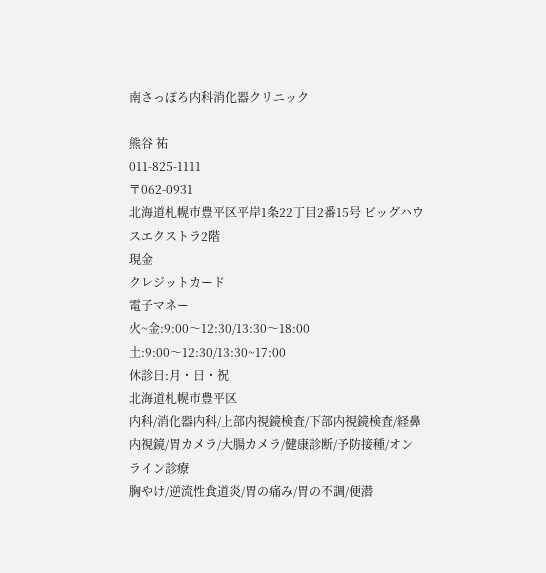南さっぽろ内科消化器クリニック

熊谷 祐
011-825-1111
〒062-0931
北海道札幌市豊平区平岸1条22丁目2番15号 ビッグハウスエクストラ2階
現金
クレジットカード
電子マネー
火~金:9:00〜12:30/13:30〜18:00
土:9:00〜12:30/13:30~17:00
休診日:月・日・祝
北海道札幌市豊平区
内科/消化器内科/上部内視鏡検査/下部内視鏡検査/経鼻内視鏡/胃カメラ/大腸カメラ/健康診断/予防接種/オンライン診療
胸やけ/逆流性食道炎/胃の痛み/胃の不調/便潜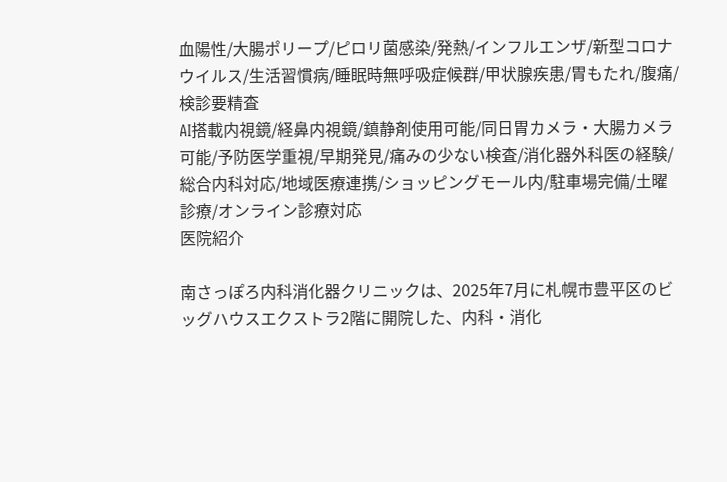血陽性/大腸ポリープ/ピロリ菌感染/発熱/インフルエンザ/新型コロナウイルス/生活習慣病/睡眠時無呼吸症候群/甲状腺疾患/胃もたれ/腹痛/検診要精査
AI搭載内視鏡/経鼻内視鏡/鎮静剤使用可能/同日胃カメラ・大腸カメラ可能/予防医学重視/早期発見/痛みの少ない検査/消化器外科医の経験/総合内科対応/地域医療連携/ショッピングモール内/駐車場完備/土曜診療/オンライン診療対応
医院紹介

南さっぽろ内科消化器クリニックは、2025年7月に札幌市豊平区のビッグハウスエクストラ2階に開院した、内科・消化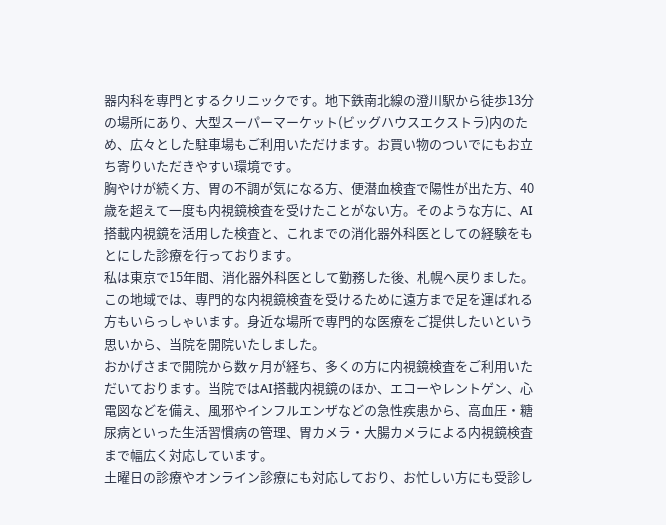器内科を専門とするクリニックです。地下鉄南北線の澄川駅から徒歩13分の場所にあり、大型スーパーマーケット(ビッグハウスエクストラ)内のため、広々とした駐車場もご利用いただけます。お買い物のついでにもお立ち寄りいただきやすい環境です。
胸やけが続く方、胃の不調が気になる方、便潜血検査で陽性が出た方、40歳を超えて一度も内視鏡検査を受けたことがない方。そのような方に、AI搭載内視鏡を活用した検査と、これまでの消化器外科医としての経験をもとにした診療を行っております。
私は東京で15年間、消化器外科医として勤務した後、札幌へ戻りました。この地域では、専門的な内視鏡検査を受けるために遠方まで足を運ばれる方もいらっしゃいます。身近な場所で専門的な医療をご提供したいという思いから、当院を開院いたしました。
おかげさまで開院から数ヶ月が経ち、多くの方に内視鏡検査をご利用いただいております。当院ではAI搭載内視鏡のほか、エコーやレントゲン、心電図などを備え、風邪やインフルエンザなどの急性疾患から、高血圧・糖尿病といった生活習慣病の管理、胃カメラ・大腸カメラによる内視鏡検査まで幅広く対応しています。
土曜日の診療やオンライン診療にも対応しており、お忙しい方にも受診し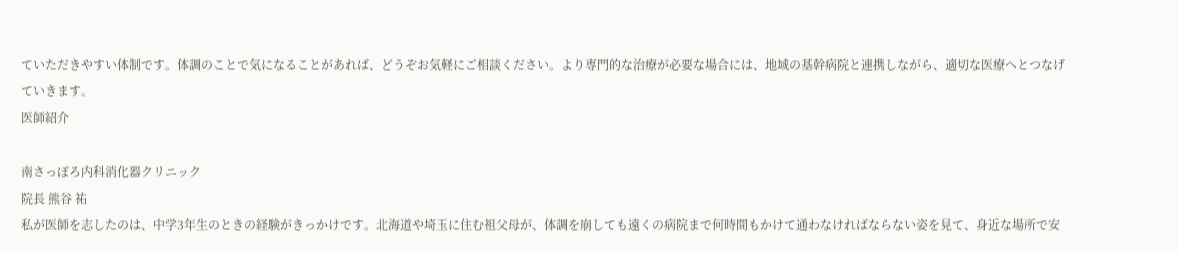ていただきやすい体制です。体調のことで気になることがあれば、どうぞお気軽にご相談ください。より専門的な治療が必要な場合には、地域の基幹病院と連携しながら、適切な医療へとつなげていきます。
医師紹介

南さっぽろ内科消化器クリニック
院長 熊谷 祐
私が医師を志したのは、中学3年生のときの経験がきっかけです。北海道や埼玉に住む祖父母が、体調を崩しても遠くの病院まで何時間もかけて通わなければならない姿を見て、身近な場所で安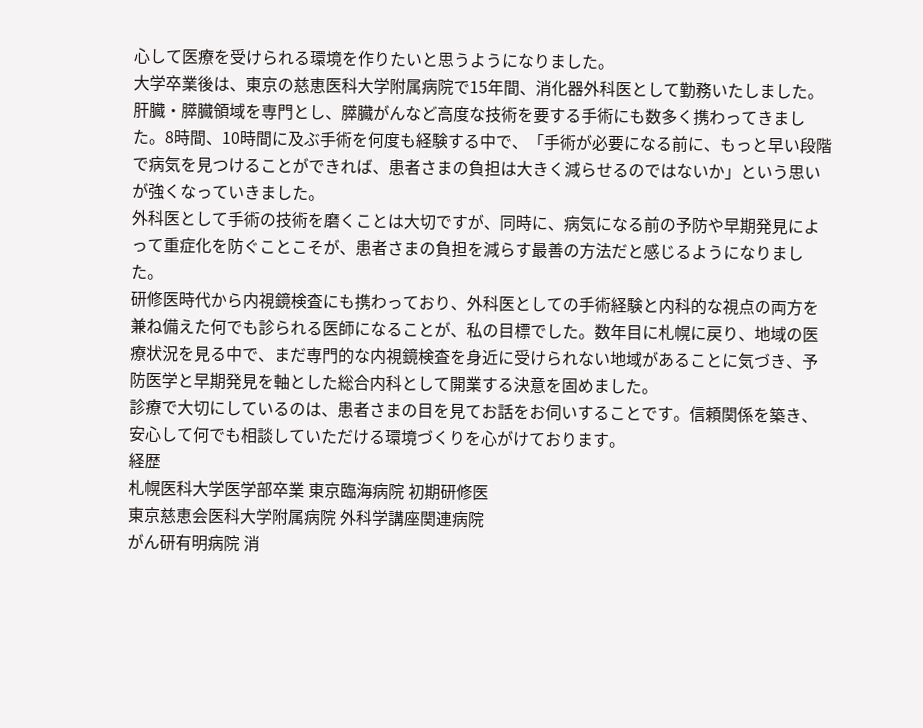心して医療を受けられる環境を作りたいと思うようになりました。
大学卒業後は、東京の慈恵医科大学附属病院で15年間、消化器外科医として勤務いたしました。肝臓・膵臓領域を専門とし、膵臓がんなど高度な技術を要する手術にも数多く携わってきました。8時間、10時間に及ぶ手術を何度も経験する中で、「手術が必要になる前に、もっと早い段階で病気を見つけることができれば、患者さまの負担は大きく減らせるのではないか」という思いが強くなっていきました。
外科医として手術の技術を磨くことは大切ですが、同時に、病気になる前の予防や早期発見によって重症化を防ぐことこそが、患者さまの負担を減らす最善の方法だと感じるようになりました。
研修医時代から内視鏡検査にも携わっており、外科医としての手術経験と内科的な視点の両方を兼ね備えた何でも診られる医師になることが、私の目標でした。数年目に札幌に戻り、地域の医療状況を見る中で、まだ専門的な内視鏡検査を身近に受けられない地域があることに気づき、予防医学と早期発見を軸とした総合内科として開業する決意を固めました。
診療で大切にしているのは、患者さまの目を見てお話をお伺いすることです。信頼関係を築き、安心して何でも相談していただける環境づくりを心がけております。
経歴
札幌医科大学医学部卒業 東京臨海病院 初期研修医
東京慈恵会医科大学附属病院 外科学講座関連病院
がん研有明病院 消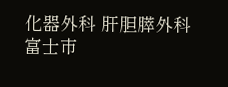化器外科 肝胆膵外科
富士市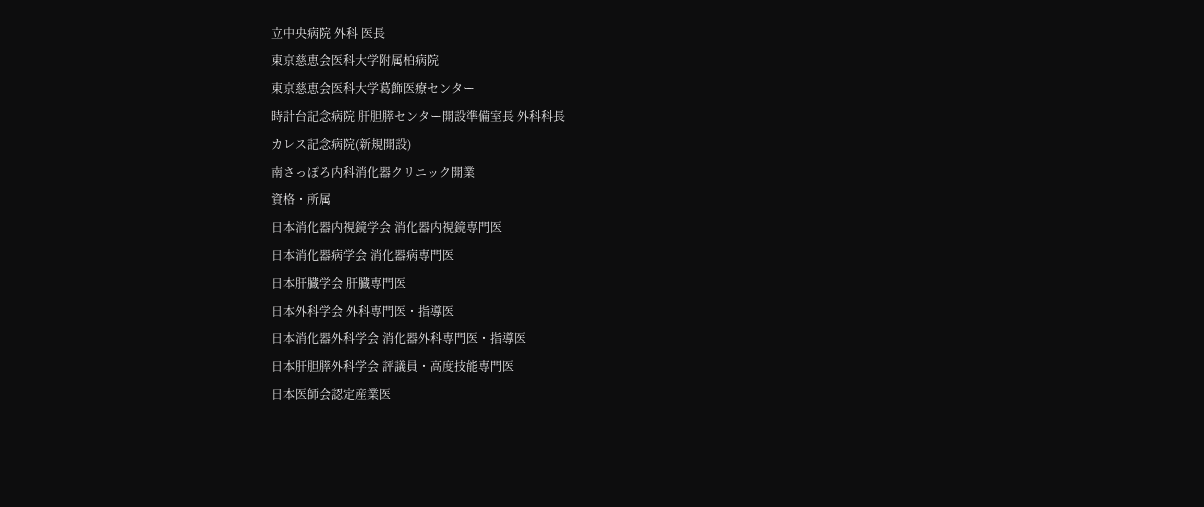立中央病院 外科 医長
東京慈恵会医科大学附属柏病院
東京慈恵会医科大学葛飾医療センター
時計台記念病院 肝胆膵センター開設準備室長 外科科長
カレス記念病院(新規開設)
南さっぽろ内科消化器クリニック開業
資格・所属
日本消化器内視鏡学会 消化器内視鏡専門医
日本消化器病学会 消化器病専門医
日本肝臓学会 肝臓専門医
日本外科学会 外科専門医・指導医
日本消化器外科学会 消化器外科専門医・指導医
日本肝胆膵外科学会 評議員・高度技能専門医
日本医師会認定産業医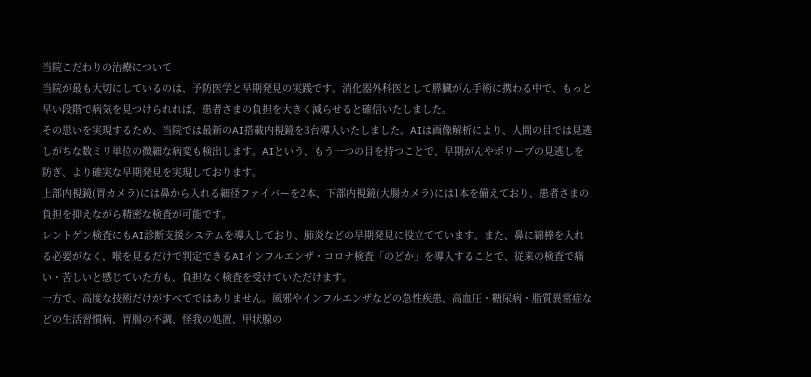当院こだわりの治療について
当院が最も大切にしているのは、予防医学と早期発見の実践です。消化器外科医として膵臓がん手術に携わる中で、もっと早い段階で病気を見つけられれば、患者さまの負担を大きく減らせると確信いたしました。
その思いを実現するため、当院では最新のAI搭載内視鏡を3台導入いたしました。AIは画像解析により、人間の目では見逃しがちな数ミリ単位の微細な病変も検出します。AIという、もう一つの目を持つことで、早期がんやポリープの見逃しを防ぎ、より確実な早期発見を実現しております。
上部内視鏡(胃カメラ)には鼻から入れる細径ファイバーを2本、下部内視鏡(大腸カメラ)には1本を備えており、患者さまの負担を抑えながら精密な検査が可能です。
レントゲン検査にもAI診断支援システムを導入しており、肺炎などの早期発見に役立てています。また、鼻に綿棒を入れる必要がなく、喉を見るだけで判定できるAIインフルエンザ・コロナ検査「のどか」を導入することで、従来の検査で痛い・苦しいと感じていた方も、負担なく検査を受けていただけます。
一方で、高度な技術だけがすべてではありません。風邪やインフルエンザなどの急性疾患、高血圧・糖尿病・脂質異常症などの生活習慣病、胃腸の不調、怪我の処置、甲状腺の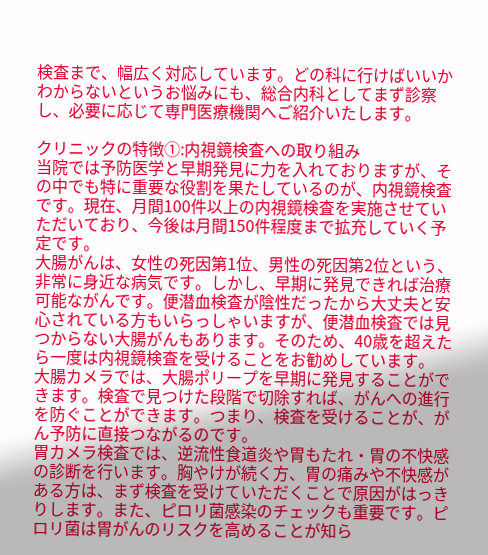検査まで、幅広く対応しています。どの科に行けばいいかわからないというお悩みにも、総合内科としてまず診察し、必要に応じて専門医療機関へご紹介いたします。

クリニックの特徴①:内視鏡検査への取り組み
当院では予防医学と早期発見に力を入れておりますが、その中でも特に重要な役割を果たしているのが、内視鏡検査です。現在、月間100件以上の内視鏡検査を実施させていただいており、今後は月間150件程度まで拡充していく予定です。
大腸がんは、女性の死因第1位、男性の死因第2位という、非常に身近な病気です。しかし、早期に発見できれば治療可能ながんです。便潜血検査が陰性だったから大丈夫と安心されている方もいらっしゃいますが、便潜血検査では見つからない大腸がんもあります。そのため、40歳を超えたら一度は内視鏡検査を受けることをお勧めしています。
大腸カメラでは、大腸ポリープを早期に発見することができます。検査で見つけた段階で切除すれば、がんへの進行を防ぐことができます。つまり、検査を受けることが、がん予防に直接つながるのです。
胃カメラ検査では、逆流性食道炎や胃もたれ・胃の不快感の診断を行います。胸やけが続く方、胃の痛みや不快感がある方は、まず検査を受けていただくことで原因がはっきりします。また、ピロリ菌感染のチェックも重要です。ピロリ菌は胃がんのリスクを高めることが知ら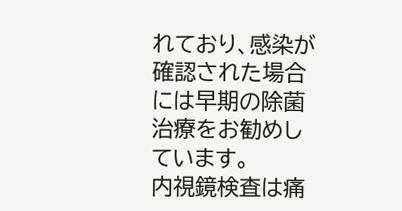れており、感染が確認された場合には早期の除菌治療をお勧めしています。
内視鏡検査は痛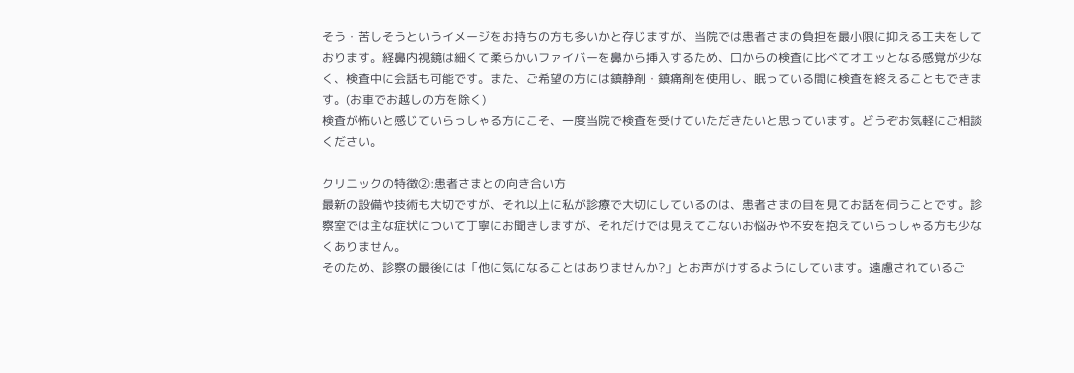そう・苦しそうというイメージをお持ちの方も多いかと存じますが、当院では患者さまの負担を最小限に抑える工夫をしております。経鼻内視鏡は細くて柔らかいファイバーを鼻から挿入するため、口からの検査に比べてオエッとなる感覚が少なく、検査中に会話も可能です。また、ご希望の方には鎮静剤・鎮痛剤を使用し、眠っている間に検査を終えることもできます。(お車でお越しの方を除く)
検査が怖いと感じていらっしゃる方にこそ、一度当院で検査を受けていただきたいと思っています。どうぞお気軽にご相談ください。

クリニックの特徴②:患者さまとの向き合い方
最新の設備や技術も大切ですが、それ以上に私が診療で大切にしているのは、患者さまの目を見てお話を伺うことです。診察室では主な症状について丁寧にお聞きしますが、それだけでは見えてこないお悩みや不安を抱えていらっしゃる方も少なくありません。
そのため、診察の最後には「他に気になることはありませんか?」とお声がけするようにしています。遠慮されているご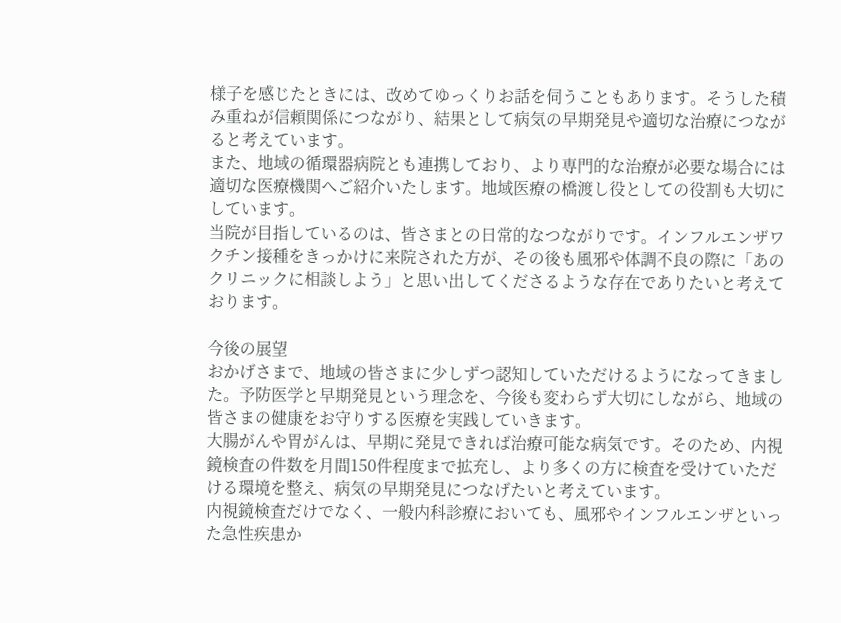様子を感じたときには、改めてゆっくりお話を伺うこともあります。そうした積み重ねが信頼関係につながり、結果として病気の早期発見や適切な治療につながると考えています。
また、地域の循環器病院とも連携しており、より専門的な治療が必要な場合には適切な医療機関へご紹介いたします。地域医療の橋渡し役としての役割も大切にしています。
当院が目指しているのは、皆さまとの日常的なつながりです。インフルエンザワクチン接種をきっかけに来院された方が、その後も風邪や体調不良の際に「あのクリニックに相談しよう」と思い出してくださるような存在でありたいと考えております。

今後の展望
おかげさまで、地域の皆さまに少しずつ認知していただけるようになってきました。予防医学と早期発見という理念を、今後も変わらず大切にしながら、地域の皆さまの健康をお守りする医療を実践していきます。
大腸がんや胃がんは、早期に発見できれば治療可能な病気です。そのため、内視鏡検査の件数を月間150件程度まで拡充し、より多くの方に検査を受けていただける環境を整え、病気の早期発見につなげたいと考えています。
内視鏡検査だけでなく、一般内科診療においても、風邪やインフルエンザといった急性疾患か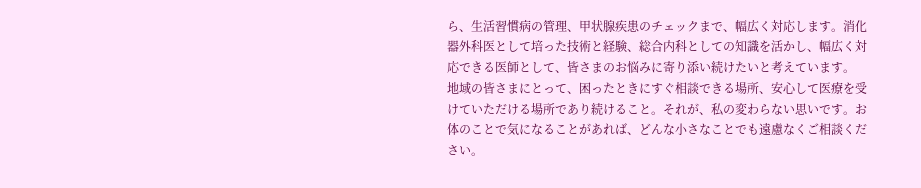ら、生活習慣病の管理、甲状腺疾患のチェックまで、幅広く対応します。消化器外科医として培った技術と経験、総合内科としての知識を活かし、幅広く対応できる医師として、皆さまのお悩みに寄り添い続けたいと考えています。
地域の皆さまにとって、困ったときにすぐ相談できる場所、安心して医療を受けていただける場所であり続けること。それが、私の変わらない思いです。お体のことで気になることがあれば、どんな小さなことでも遠慮なくご相談ください。